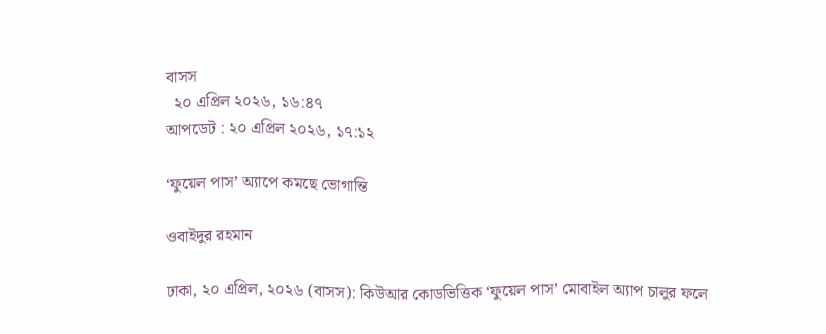বাসস
  ২০ এপ্রিল ২০২৬, ১৬:৪৭
আপডেট : ২০ এপ্রিল ২০২৬, ১৭:১২

‘ফুয়েল পাস’ অ্যাপে কমছে ভোগান্তি

ওবাইদুর রহমান

ঢাকা, ২০ এপ্রিল, ২০২৬ (বাসস): কিউআর কোডভিত্তিক ‘ফুয়েল পাস’ মোবাইল অ্যাপ চালুর ফলে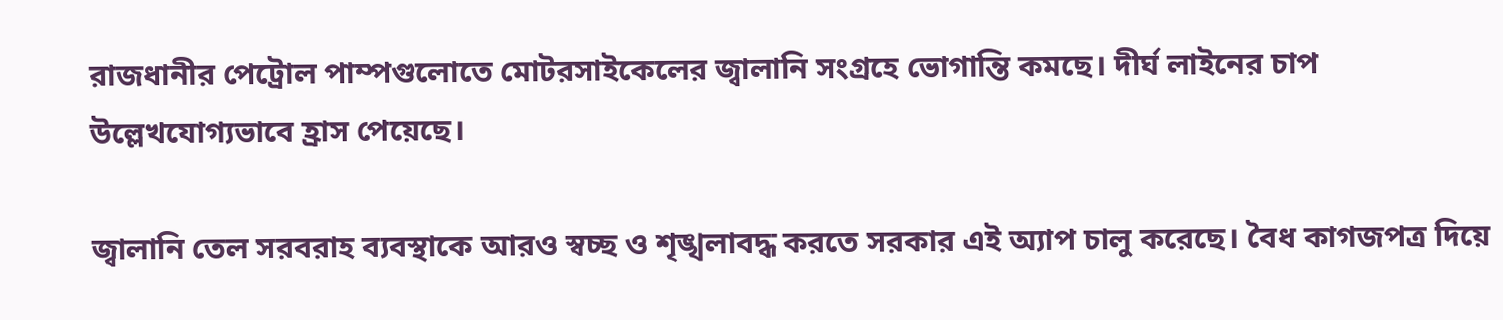রাজধানীর পেট্রোল পাম্পগুলোতে মোটরসাইকেলের জ্বালানি সংগ্রহে ভোগান্তি কমছে। দীর্ঘ লাইনের চাপ উল্লেখযোগ্যভাবে হ্রাস পেয়েছে।

জ্বালানি তেল সরবরাহ ব্যবস্থাকে আরও স্বচ্ছ ও শৃঙ্খলাবদ্ধ করতে সরকার এই অ্যাপ চালু করেছে। বৈধ কাগজপত্র দিয়ে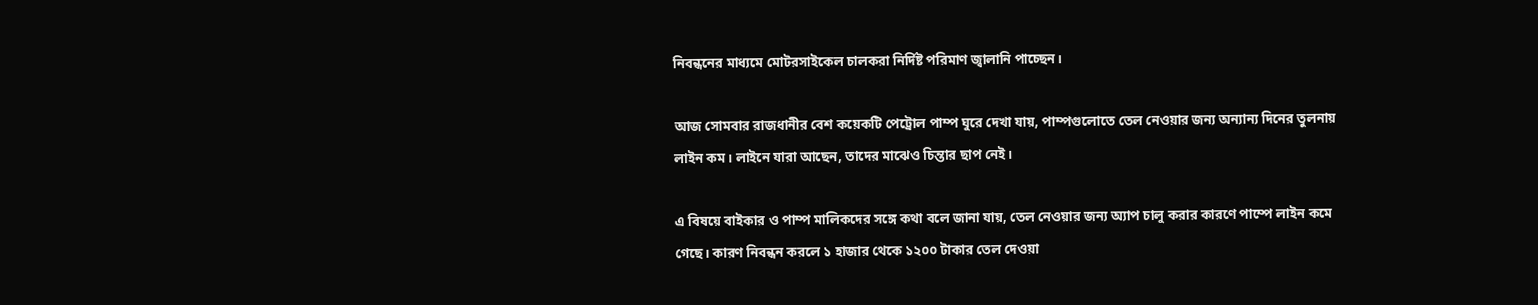নিবন্ধনের মাধ্যমে মোটরসাইকেল চালকরা নির্দিষ্ট পরিমাণ জ্বালানি পাচ্ছেন।

আজ সোমবার রাজধানীর বেশ কয়েকটি পেট্রোল পাম্প ঘুরে দেখা যায়, পাম্পগুলোতে তেল নেওয়ার জন্য অন্যান্য দিনের তুলনায় লাইন কম। লাইনে যারা আছেন, তাদের মাঝেও চিন্তার ছাপ নেই।

এ বিষয়ে বাইকার ও পাম্প মালিকদের সঙ্গে কথা বলে জানা যায়, তেল নেওয়ার জন্য অ্যাপ চালু করার কারণে পাম্পে লাইন কমে গেছে। কারণ নিবন্ধন করলে ১ হাজার থেকে ১২০০ টাকার তেল দেওয়া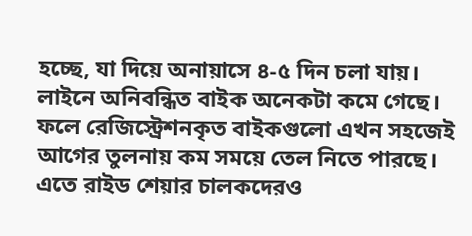হচ্ছে, যা দিয়ে অনায়াসে ৪-৫ দিন চলা যায়। লাইনে অনিবন্ধিত বাইক অনেকটা কমে গেছে। ফলে রেজিস্ট্রেশনকৃত বাইকগুলো এখন সহজেই আগের তুলনায় কম সময়ে তেল নিতে পারছে। এতে রাইড শেয়ার চালকদেরও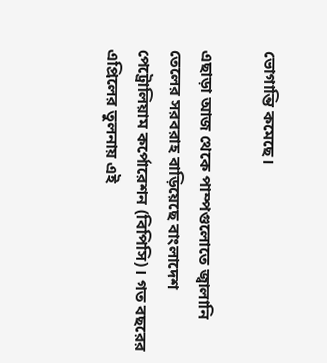ভোগান্তি কমেছে।

এছাড়া আজ থেকে পাম্পগুলোতে জ্বালানি তেলের সরবরাহ বাড়িয়েছে বাংলাদেশ পেট্রোলিয়াম কর্পোরেশন (বিপিসি)। গত বছরের এপ্রিলের তুলনায় এই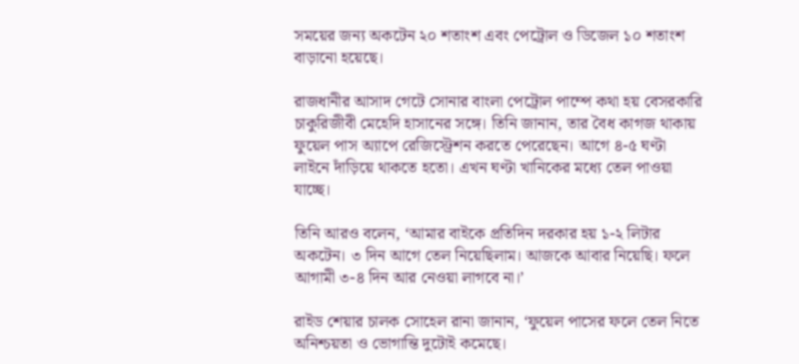সময়ের জন্য অকটেন ২০ শতাংশ এবং পেট্রোল ও ডিজেল ১০ শতাংশ বাড়ানো হয়েছে।

রাজধানীর আসাদ গেটে সোনার বাংলা পেট্রোল পাম্পে কথা হয় বেসরকারি চাকুরিজীবী মেহেদি হাসানের সঙ্গে। তিনি জানান, তার বৈধ কাগজ থাকায় ফুয়েল পাস অ্যাপে রেজিস্ট্রেশন করতে পেরেছেন। আগে ৪-৫ ঘণ্টা লাইনে দাঁড়িয়ে থাকতে হতো। এখন ঘণ্টা খানিকের মধ্যে তেল পাওয়া যাচ্ছে।

তিনি আরও বলেন, ‘আমার বাইকে প্রতিদিন দরকার হয় ১-২ লিটার অকটেন। ৩ দিন আগে তেল নিয়েছিলাম। আজকে আবার নিয়েছি। ফলে আগামী ৩-৪ দিন আর নেওয়া লাগবে না।’

রাইড শেয়ার চালক সোহেল রানা জানান, ‘ফুয়েল পাসের ফলে তেল নিতে অনিশ্চয়তা ও ভোগান্তি দুটোই কমেছে।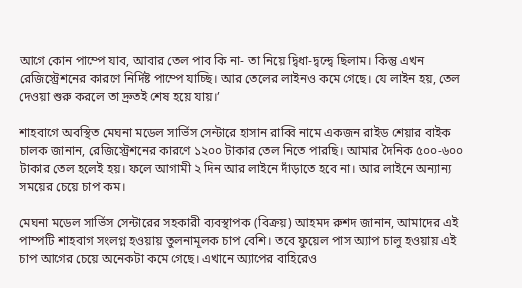আগে কোন পাম্পে যাব, আবার তেল পাব কি না- তা নিয়ে দ্বিধা-দ্বন্দ্বে ছিলাম। কিন্তু এখন রেজিস্ট্রেশনের কারণে নির্দিষ্ট পাম্পে যাচ্ছি। আর তেলের লাইনও কমে গেছে। যে লাইন হয়, তেল দেওয়া শুরু করলে তা দ্রুতই শেষ হয়ে যায়।’

শাহবাগে অবস্থিত মেঘনা মডেল সার্ভিস সেন্টারে হাসান রাব্বি নামে একজন রাইড শেয়ার বাইক চালক জানান, রেজিস্ট্রেশনের কারণে ১২০০ টাকার তেল নিতে পারছি। আমার দৈনিক ৫০০-৬০০ টাকার তেল হলেই হয়। ফলে আগামী ২ দিন আর লাইনে দাঁড়াতে হবে না। আর লাইনে অন্যান্য সময়ের চেয়ে চাপ কম।

মেঘনা মডেল সার্ভিস সেন্টারের সহকারী ব্যবস্থাপক (বিক্রয়) আহমদ রুশদ জানান, আমাদের এই পাম্পটি শাহবাগ সংলগ্ন হওয়ায় তুলনামূলক চাপ বেশি। তবে ফুয়েল পাস অ্যাপ চালু হওয়ায় এই চাপ আগের চেয়ে অনেকটা কমে গেছে। এখানে অ্যাপের বাহিরেও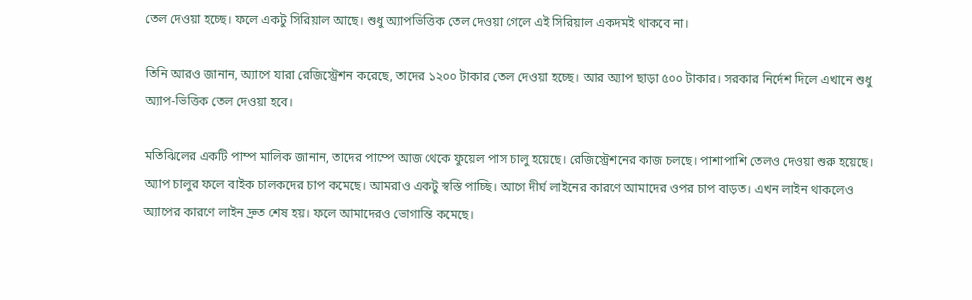তেল দেওয়া হচ্ছে। ফলে একটু সিরিয়াল আছে। শুধু অ্যাপভিত্তিক তেল দেওয়া গেলে এই সিরিয়াল একদমই থাকবে না।

তিনি আরও জানান, অ্যাপে যারা রেজিস্ট্রেশন করেছে, তাদের ১২০০ টাকার তেল দেওয়া হচ্ছে। আর অ্যাপ ছাড়া ৫০০ টাকার। সরকার নির্দেশ দিলে এখানে শুধু অ্যাপ-ভিত্তিক তেল দেওয়া হবে।

মতিঝিলের একটি পাম্প মালিক জানান, তাদের পাম্পে আজ থেকে ফুয়েল পাস চালু হয়েছে। রেজিস্ট্রেশনের কাজ চলছে। পাশাপাশি তেলও দেওয়া শুরু হয়েছে। অ্যাপ চালুর ফলে বাইক চালকদের চাপ কমেছে। আমরাও একটু স্বস্তি পাচ্ছি। আগে দীর্ঘ লাইনের কারণে আমাদের ওপর চাপ বাড়ত। এখন লাইন থাকলেও অ্যাপের কারণে লাইন দ্রুত শেষ হয়। ফলে আমাদেরও ভোগান্তি কমেছে।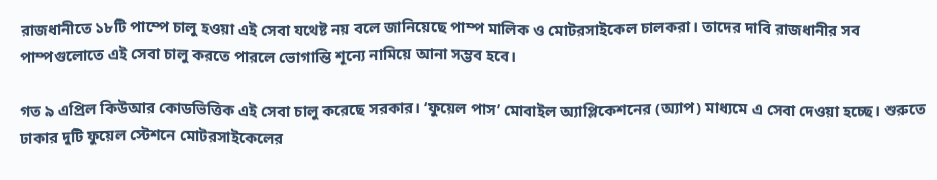রাজধানীতে ১৮টি পাম্পে চালু হওয়া এই সেবা যথেষ্ট নয় বলে জানিয়েছে পাম্প মালিক ও মোটরসাইকেল চালকরা। তাদের দাবি রাজধানীর সব পাম্পগুলোতে এই সেবা চালু করতে পারলে ভোগান্তি শূন্যে নামিয়ে আনা সম্ভব হবে।

গত ৯ এপ্রিল কিউআর কোডভিত্তিক এই সেবা চালু করেছে সরকার। ‘ফুয়েল পাস’ মোবাইল অ্যাপ্লিকেশনের (অ্যাপ) মাধ্যমে এ সেবা দেওয়া হচ্ছে। শুরুতে ঢাকার দুটি ফুয়েল স্টেশনে মোটরসাইকেলের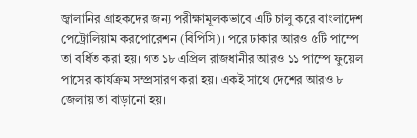জ্বালানির গ্রাহকদের জন্য পরীক্ষামূলকভাবে এটি চালু করে বাংলাদেশ পেট্রোলিয়াম করপোরেশন (বিপিসি)। পরে ঢাকার আরও ৫টি পাম্পে তা বর্ধিত করা হয়। গত ১৮ এপ্রিল রাজধানীর আরও ১১ পাম্পে ফুয়েল পাসের কার্যক্রম সম্প্রসারণ করা হয়। একই সাথে দেশের আরও ৮ জেলায় তা বাড়ানো হয়।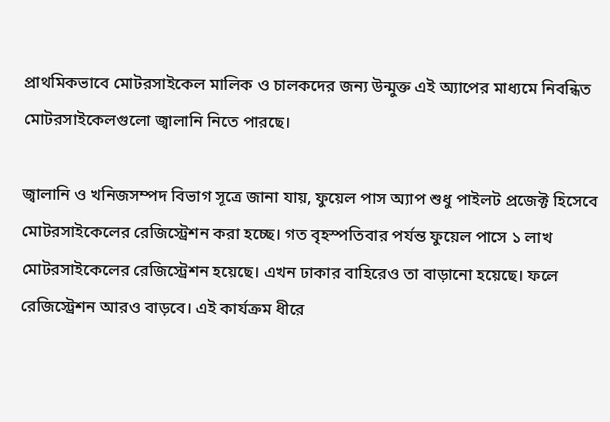প্রাথমিকভাবে মোটরসাইকেল মালিক ও চালকদের জন্য উন্মুক্ত এই অ্যাপের মাধ্যমে নিবন্ধিত মোটরসাইকেলগুলো জ্বালানি নিতে পারছে।

জ্বালানি ও খনিজসম্পদ বিভাগ সূত্রে জানা যায়, ফুয়েল পাস অ্যাপ শুধু পাইলট প্রজেক্ট হিসেবে মোটরসাইকেলের রেজিস্ট্রেশন করা হচ্ছে। গত বৃহস্পতিবার পর্যন্ত ফুয়েল পাসে ১ লাখ মোটরসাইকেলের রেজিস্ট্রেশন হয়েছে। এখন ঢাকার বাহিরেও তা বাড়ানো হয়েছে। ফলে রেজিস্ট্রেশন আরও বাড়বে। এই কার্যক্রম ধীরে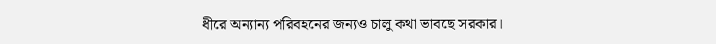ধীরে অন্যান্য পরিবহনের জন্যও চালু কথা ভাবছে সরকার।